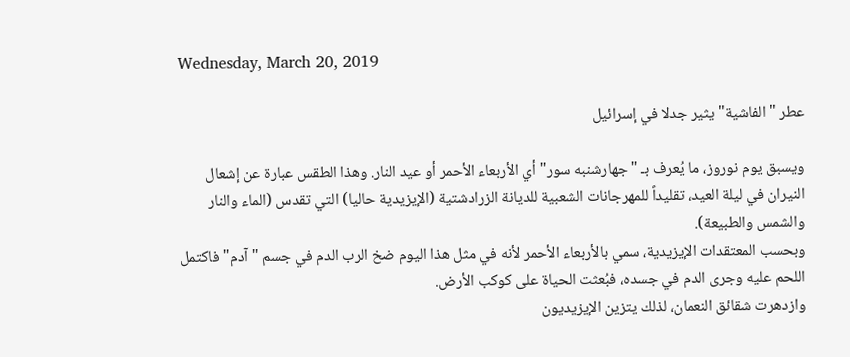Wednesday, March 20, 2019

عطر "الفاشية" يثير جدلا في إسرائيل

ويسبق يوم نوروز، ما يُعرف بـ "جهارشنبه سور" أي الأربعاء الأحمر أو عيد النار. وهذا الطقس عبارة عن إشعال النيران في ليلة العيد، تقليداً للمهرجانات الشعبية للديانة الزرادشتية (الإيزيدية حاليا) التي تقدس (الماء والنار والشمس والطبيعة).
وبحسب المعتقدات الإيزيدية، سمي بالأربعاء الأحمر لأنه في مثل هذا اليوم ضخ الرب الدم في جسم " آدم" فاكتمل اللحم عليه وجرى الدم في جسده، فبُعثت الحياة على كوكب الأرض.
وازدهرت شقائق النعمان، لذلك يتزين الإيزيديون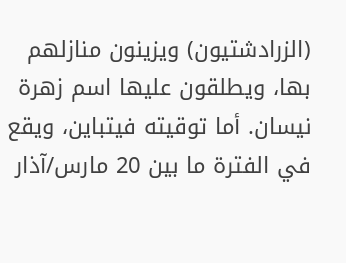(الزرادشتيون) ويزينون منازلهم بها، ويطلقون عليها اسم زهرة نيسان. أما توقيته فيتباين، ويقع في الفترة ما بين 20 مارس/آذار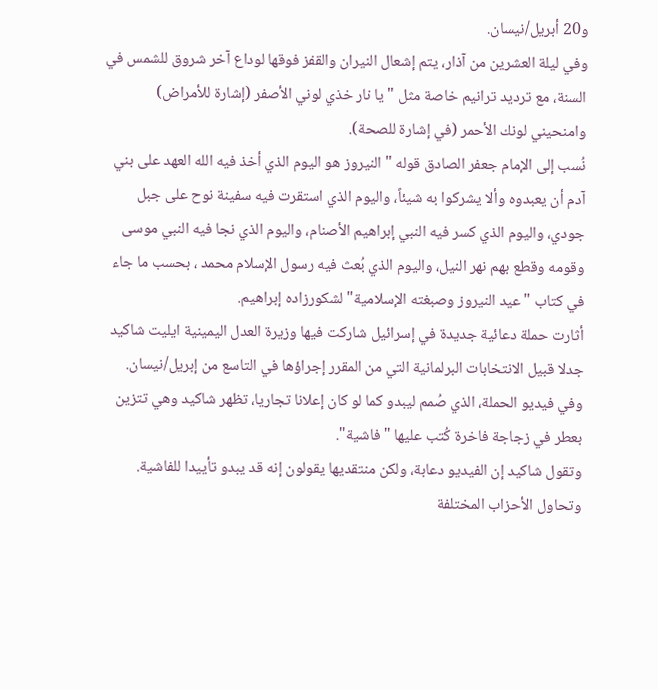و20 أبريل/نيسان.
وفي ليلة العشرين من آذار، يتم إشعال النيران والقفز فوقها لوداع آخر شروق للشمس في السنة، مع ترديد ترانيم خاصة مثل " يا نار خذي لوني الأصفر (إشارة للأمراض) وامنحيني لونك الأحمر (في إشارة للصحة).
نُسب إلى الإمام جعفر الصادق قوله " النيروز هو اليوم الذي أخذ فيه الله العهد على بني آدم أن يعبدوه وألا يشركوا به شيئاً، واليوم الذي استقرت فيه سفينة نوح على جبل جودي، واليوم الذي كسر فيه النبي إبراهيم الأصنام، واليوم الذي نجا فيه النبي موسى وقومه وقطع بهم نهر النيل، واليوم الذي بُعث فيه رسول الإسلام محمد ، بحسب ما جاء في كتاب "عيد النيروز وصبغته الإسلامية" لشكورزاده إبراهيم.
أثارت حملة دعائية جديدة في إسرائيل شاركت فيها وزيرة العدل اليمينية ايليت شاكيد جدلا قبيل الانتخابات البرلمانية التي من المقرر إجراؤها في التاسع من إبريل/نيسان.
وفي فيديو الحملة، الذي صُمم ليبدو كما لو كان إعلانا تجاريا، تظهر شاكيد وهي تتزين بعطر في زجاجة فاخرة كُتب عليها "فاشية".
وتقول شاكيد إن الفيديو دعابة، ولكن منتقديها يقولون إنه قد يبدو تأييدا للفاشية.
وتحاول الأحزاب المختلفة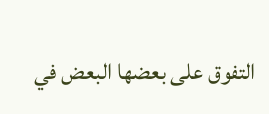التفوق على بعضها البعض في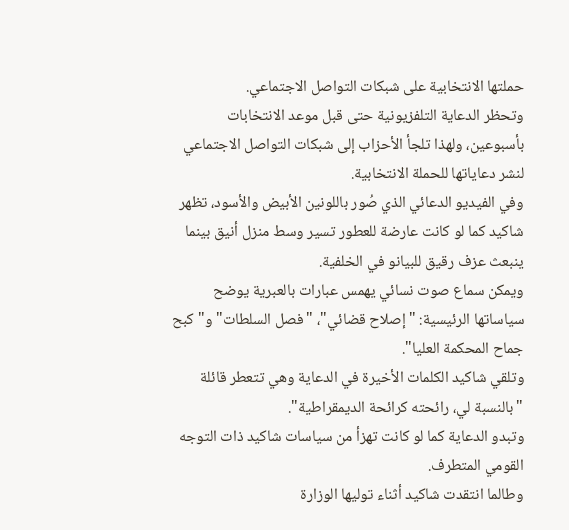حملتها الانتخابية على شبكات التواصل الاجتماعي.
وتحظر الدعاية التلفزيونية حتى قبل موعد الانتخابات بأسبوعين، ولهذا تلجأ الأحزاب إلى شبكات التواصل الاجتماعي لنشر دعاياتها للحملة الانتخابية.
وفي الفيديو الدعائي الذي صُور باللونين الأبيض والأسود، تظهر شاكيد كما لو كانت عارضة للعطور تسير وسط منزل أنيق بينما ينبعث عزف رقيق للبيانو في الخلفية.
ويمكن سماع صوت نسائي يهمس عبارات بالعبرية يوضح سياساتها الرئيسية: "إصلاح قضائي"، "فصل السلطات" و"كبح جماح المحكمة العليا".
وتلقي شاكيد الكلمات الأخيرة في الدعاية وهي تتعطر قائلة "بالنسبة لي، رائحته كرائحة الديمقراطية".
وتبدو الدعاية كما لو كانت تهزأ من سياسات شاكيد ذات التوجه القومي المتطرف.
وطالما انتقدت شاكيد أثناء توليها الوزارة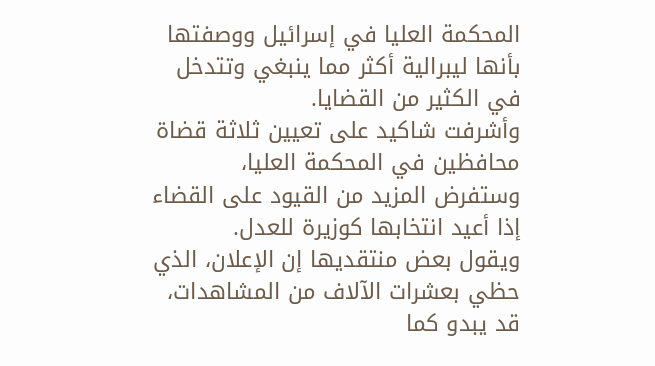المحكمة العليا في إسرائيل ووصفتها بأنها ليبرالية أكثر مما ينبغي وتتدخل في الكثير من القضايا.
وأشرفت شاكيد على تعيين ثلاثة قضاة محافظين في المحكمة العليا، وستفرض المزيد من القيود على القضاء إذا أعيد انتخابها كوزيرة للعدل.
ويقول بعض منتقديها إن الإعلان، الذي حظي بعشرات الآلاف من المشاهدات، قد يبدو كما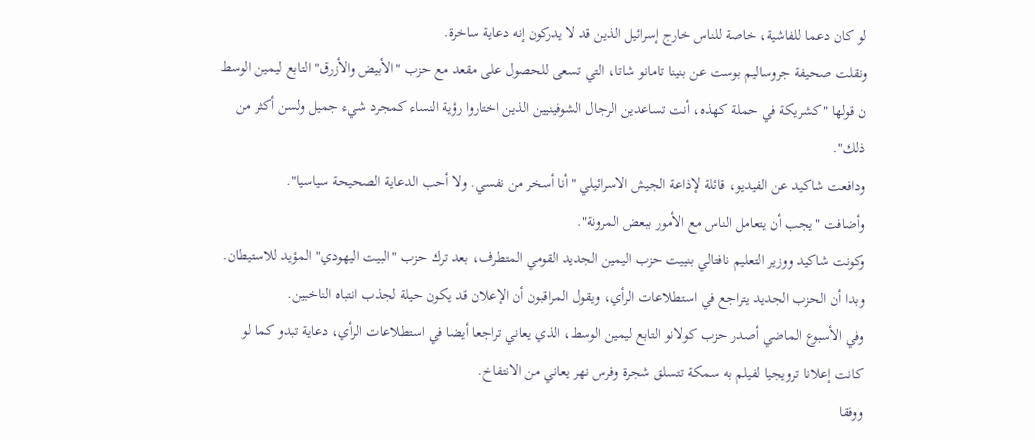لو كان دعما للفاشية، خاصة للناس خارج إسرائيل الذين قد لا يدركون إنه دعاية ساخرة.
ونقلت صحيفة جروساليم بوست عن بنينا تامانو شاتا، التي تسعى للحصول على مقعد مع حزب "الأبيض والأزرق" التابع ليمين الوسط ن قولها "كشريكة في حملة كهذه، أنت تساعدين الرجال الشوفينيين الذين اختاروا رؤية النساء كمجرد شيء جميل ولسن أكثر من ذلك".
ودافعت شاكيد عن الفيديو، قائلة لإذاعة الجيش الاسرائيلي "أنا أسخر من نفسي. ولا أحب الدعاية الصحيحة سياسيا".
وأضافت "يجب أن يتعامل الناس مع الأمور ببعض المرونة".
وكونت شاكيد ووزير التعليم نافتالي بنييت حزب اليمين الجديد القومي المتطرف، بعد ترك حزب "البيت اليهودي" المؤيد للاستيطان.
وبدا أن الحزب الجديد يتراجع في استطلاعات الرأي، ويقول المراقبون أن الإعلان قد يكون حيلة لجذب انتباه الناخبين.
وفي الأسبوع الماضي أصدر حزب كولانو التابع ليمين الوسط، الذي يعاني تراجعا أيضا في استطلاعات الرأي، دعاية تبدو كما لو كانت إعلانا ترويجيا لفيلم به سمكة تتسلق شجرة وفرس نهر يعاني من الانتفاخ.
ووفقا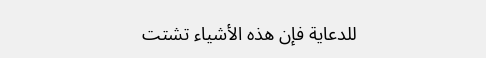للدعاية فإن هذه الأشياء تشتت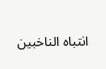انتباه الناخبين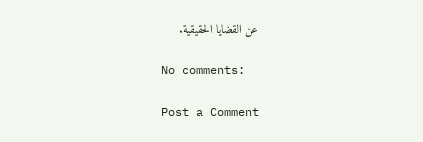عن القضايا الحقيقية.

No comments:

Post a Comment